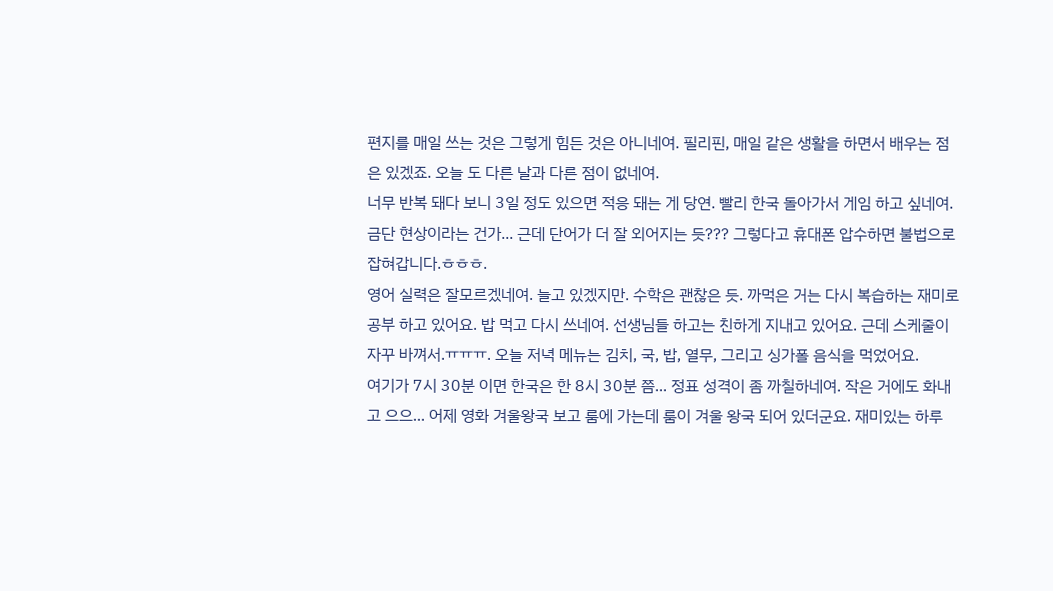편지를 매일 쓰는 것은 그렇게 힘든 것은 아니네여. 필리핀, 매일 같은 생활을 하면서 배우는 점은 있겠죠. 오늘 도 다른 날과 다른 점이 없네여.
너무 반복 돼다 보니 3일 정도 있으면 적응 돼는 게 당연. 빨리 한국 돌아가서 게임 하고 싶네여. 금단 현상이라는 건가... 근데 단어가 더 잘 외어지는 듯??? 그렇다고 휴대폰 압수하면 불법으로 잡혀갑니다.ㅎㅎㅎ.
영어 실력은 잘모르겠네여. 늘고 있겠지만. 수학은 괜찮은 듯. 까먹은 거는 다시 복습하는 재미로 공부 하고 있어요. 밥 먹고 다시 쓰네여. 선생님들 하고는 친하게 지내고 있어요. 근데 스케줄이 자꾸 바껴서.ㅠㅠㅠ. 오늘 저녁 메뉴는 김치, 국, 밥, 열무, 그리고 싱가폴 음식을 먹었어요.
여기가 7시 30분 이면 한국은 한 8시 30분 쯤... 정표 성격이 좀 까칠하네여. 작은 거에도 화내고 으으... 어제 영화 겨울왕국 보고 룸에 가는데 룸이 겨울 왕국 되어 있더군요. 재미있는 하루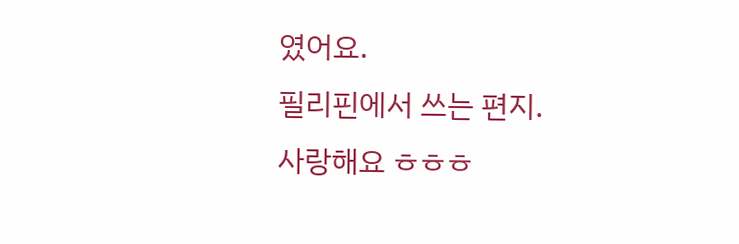였어요.
필리핀에서 쓰는 편지.
사랑해요 ㅎㅎㅎ